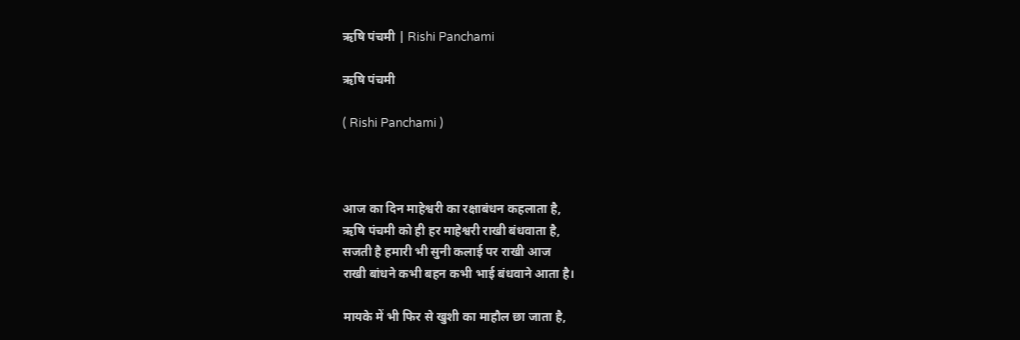ऋषि पंचमी | Rishi Panchami

ऋषि पंचमी

( Rishi Panchami )



आज का दिन माहेश्वरी का रक्षाबंधन कहलाता है,
ऋषि पंचमी को ही हर माहेश्वरी राखी बंधवाता है,
सजती है हमारी भी सुनी कलाई पर राखी आज
राखी बांधने कभी बहन कभी भाई बंधवाने आता है।

मायके में भी फिर से खुशी का माहौल छा जाता है,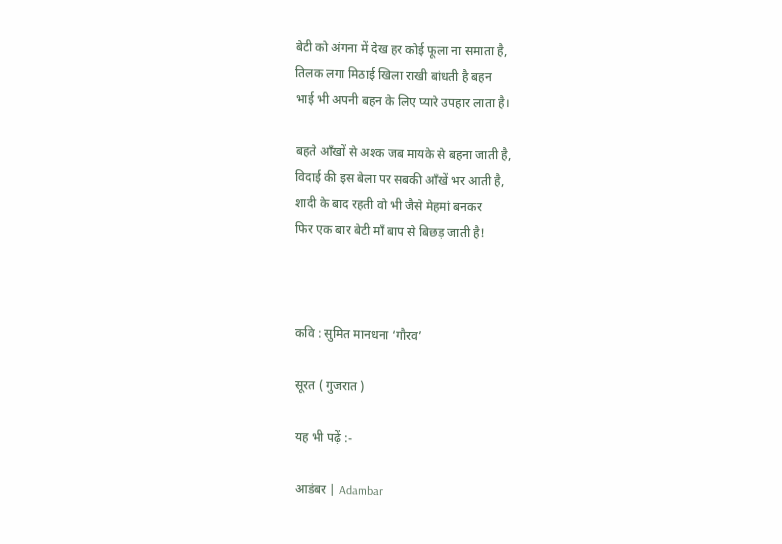बेटी को अंगना में देख हर कोई फूला ना समाता है,
तिलक लगा मिठाई खिला राखी बांधती है बहन
भाई भी अपनी बहन के लिए प्यारे उपहार लाता है।

बहते आँखों से अश्क जब मायके से बहना जाती है,
विदाई की इस बेला पर सबकी आँखें भर आती है,
शादी के बाद रहती वो भी जैसे मेहमां बनकर
फिर एक बार बेटी माँ बाप से बिछड़ जाती है!



कवि : सुमित मानधना ‘गौरव’

सूरत ( गुजरात )

यह भी पढ़ें :-

आडंबर | Adambar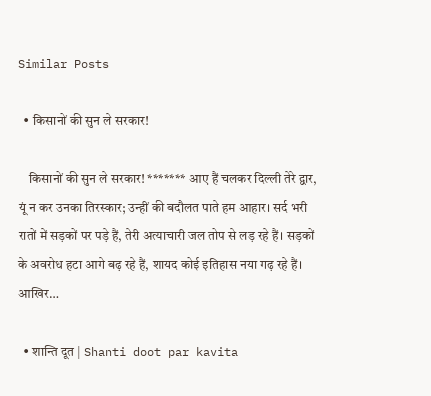Similar Posts

  • किसानों की सुन ले सरकार!

    किसानों की सुन ले सरकार! ******* आए हैं चलकर दिल्ली तेरे द्वार, यूं न कर उनका तिरस्कार; उन्हीं की बदौलत पाते हम आहार। सर्द भरी रातों में सड़कों पर पड़े हैं, तेरी अत्याचारी जल तोप से लड़ रहे हैं। सड़कों के अवरोध हटा आगे बढ़ रहे हैं, शायद कोई इतिहास नया गढ़ रहे हैं। आखिर…

  • शान्ति दूत | Shanti doot par kavita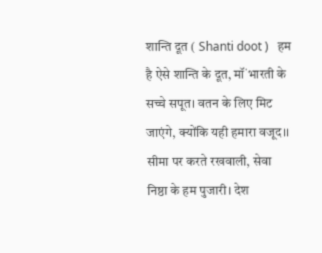शान्ति दूत ( Shanti doot )   हम है ऐसे शान्ति के दूत, मॉं भारती के सच्चे सपूत। वतन के लिए मिट जाएंगे, क्योंकि यही हमारा वजूद।।   सीमा पर करते रखवाली, सेवा निष्ठा के हम पुजारी। देश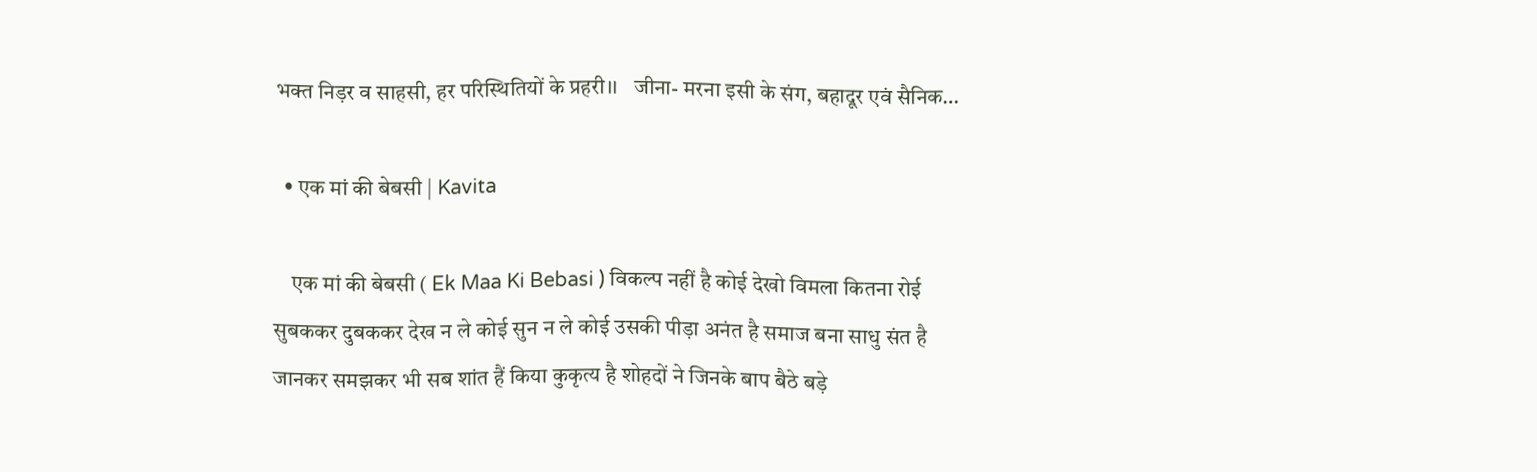भक्त निड़र व साहसी, हर परिस्थितियों के प्रहरी।।   जीना- मरना इसी के संग, बहादूर एवं सैनिक…

  • एक मां की बेबसी | Kavita

    एक मां की बेबसी ( Ek Maa Ki Bebasi ) विकल्प नहीं है कोई देखो विमला कितना रोई सुबककर दुबककर देख न ले कोई सुन न ले कोई उसकी पीड़ा अनंत है समाज बना साधु संत है जानकर समझकर भी सब शांत हैं किया कुकृत्य है शोहदों ने जिनके बाप बैठे बड़े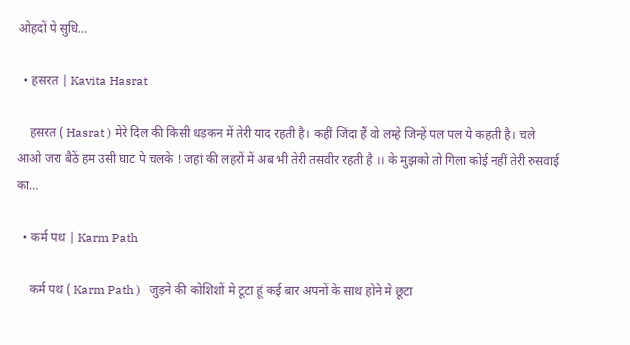ओहदों पे सुधि…

  • हसरत | Kavita Hasrat

    हसरत ( Hasrat ) मेरे दिल की किसी धड़कन में तेरी याद रहती है। कहीं जिंदा हैं वो लम्हे जिन्हें पल पल ये कहती है। चले आओ जरा बैठें हम उसी घाट पे चलके ! जहां की लहरों में अब भी तेरी तसवीर रहती है ।। के मुझको तो गिला कोई नहीं तेरी रुसवाई का…

  • कर्म पथ | Karm Path

    कर्म पथ ( Karm Path )   जुड़ने की कोशिशों मे टूटा हूं कई बार अपनों के साथ होने मे छूटा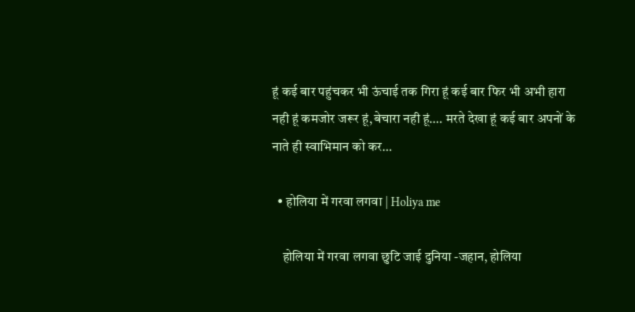हूं कई बार पहुंचकर भी ऊंचाई तक गिरा हूं कई बार फिर भी अभी हारा नही हूं कमजोर जरूर हूं,बेचारा नही हूं…. मरते देखा हूं कई बार अपनों के नाते ही स्वाभिमान को कर…

  • होलिया में गरवा लगवा | Holiya me

    होलिया में गरवा लगवा छुटि जाई दुनिया -जहान, होलिया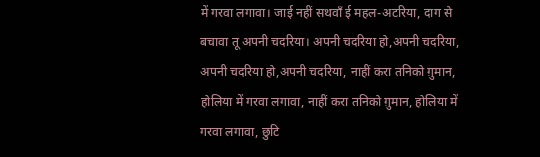में गरवा लगावा। जाई नहीं सथवाँ ई महल-अटरिया, दाग से बचावा तू अपनी चदरिया। अपनी चदरिया हो,अपनी चदरिया, अपनी चदरिया हो,अपनी चदरिया, नाहीं करा तनिको ग़ुमान, होलिया में गरवा लगावा, नाहीं करा तनिको ग़ुमान, होलिया में गरवा लगावा, छुटि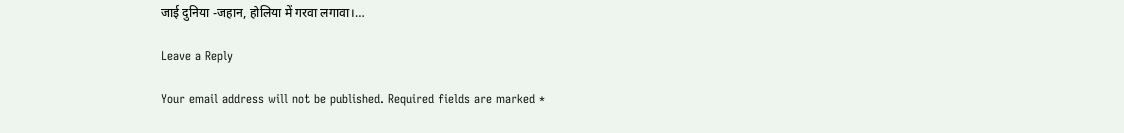जाई दुनिया -जहान, होलिया में गरवा लगावा।…

Leave a Reply

Your email address will not be published. Required fields are marked *